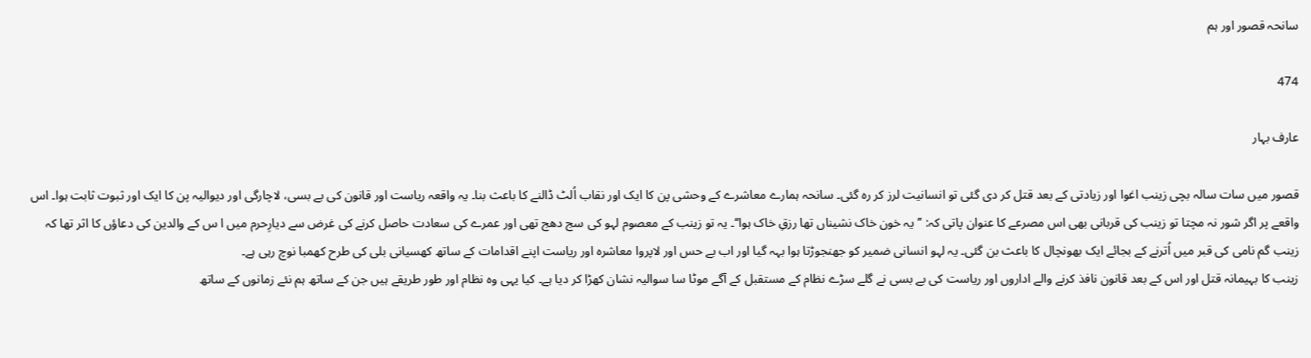سانحہ قصور اور ہم

474

عارف بہار

قصور میں سات سالہ بچی زینب اغوا اور زیادتی کے بعد قتل کر دی گئی تو انسانیت لرز کر رہ گئی۔ سانحہ ہمارے معاشرے کے وحشی پن کا ایک اور نقاب اُلٹ ڈالنے کا باعث بنا۔ یہ واقعہ ریاست اور قانون کی بے بسی، لاچارگی اور دیوالیہ پن کا ایک اور ثبوت ثابت ہوا۔ اس واقعے پر اگر شور نہ مچتا تو زینب کی قربانی بھی اس مصرعے کا عنوان پاتی کہ: ’’یہ خون خاک نشیناں تھا رزقِ خاک ہوا‘‘۔ یہ تو زینب کے معصوم لہو کی سج دھج تھی اور عمرے کی سعادت حاصل کرنے کی غرض سے دیارِحرم میں ا س کے والدین کی دعاؤں کا اثر تھا کہ زینب گم نامی کی قبر میں اُترنے کے بجائے ایک بھونچال کا باعث بن گئی۔ یہ لہو انسانی ضمیر کو جھنجوڑتا ہوا بہہ گیا اور اب بے حس اور لاپروا معاشرہ اور ریاست اپنے اقدامات کے ساتھ کھسیانی بلی کی طرح کھمبا نوچ رہی ہے۔
زینب کا بہیمانہ قتل اور اس کے بعد قانون نافذ کرنے والے اداروں اور ریاست کی بے بسی نے گلے سڑے نظام کے مستقبل کے آگے موٹا سا سوالیہ نشان کھڑا کر دیا ہے۔ کیا یہی وہ نظام اور طور طریقے ہیں جن کے ساتھ ہم نئے زمانوں کے ساتھ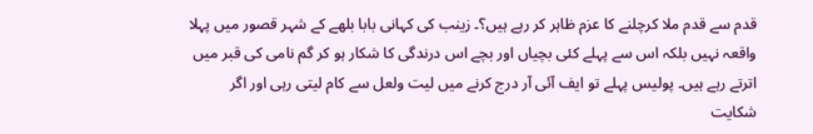قدم سے قدم ملا کرچلنے کا عزم ظاہر کر رہے ہیں؟۔ زینب کی کہانی بابا بلھے کے شہر قصور میں پہلا واقعہ نہیں بلکہ اس سے پہلے کئی بچیاں اور بچے اس درندگی کا شکار ہو کر گم نامی کی قبر میں اترتے رہے ہیں۔ پولیس پہلے تو ایف آئی آر درج کرنے میں لیت ولعل سے کام لیتی رہی اور اگر شکایت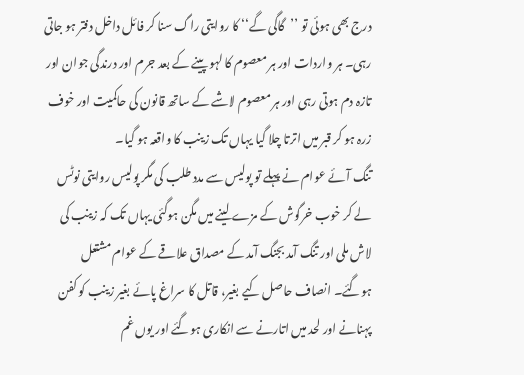درج بھی ہوئی تو ’’گاگی گے‘‘ کا روایتی راگ سنا کر فائل داخل دفتر ہو جاتی رہی۔ ہر واردات اور ہر معصوم کا لہو پینے کے بعد جرم اور درندگی جوان اور تازہ دم ہوتی رہی اور ہر معصوم لاشے کے ساتھ قانون کی حاکمیت اور خوف زرہ ہو کر قبر میں اترتا چلا گیا یہاں تک زینب کا واقعہ ہو گیا۔
تنگ آئے عوام نے پہلے تو پولیس سے مدد طلب کی مگر پولیس روایتی نوٹس لے کر خوب خرگوش کے مزے لینے میں مگن ہوگئی یہاں تک کہ زینب کی لاش ملی اور تنگ آمد بجنگ آمد کے مصداق علاقے کے عوام مشتعل ہوگئے۔ انصاف حاصل کیے بغیر، قاتل کا سراغ پائے بغیر زینب کو کفن پہنانے اور لحد میں اتارنے سے انکاری ہوگئے اور یوں غم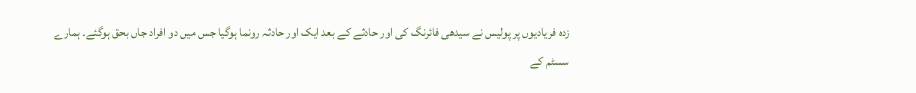زدہ فریادیوں پر پولیس نے سیدھی فائرنگ کی اور حادثے کے بعد ایک اور حادثہ رونما ہوگیا جس میں دو افراد جاں بحق ہوگئے۔ ہمارے سسٹم کے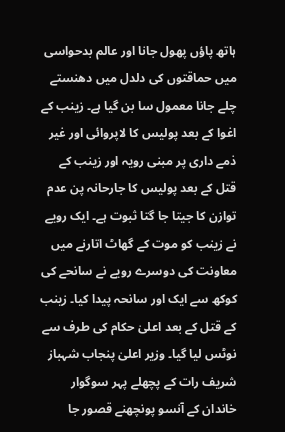ہاتھ پاؤں پھول جانا اور عالم بدحواسی میں حماقتوں کی دلدل میں دھنستے چلے جانا معمول سا بن گیا ہے۔ زینب کے اغوا کے بعد پولیس کا لاپروائی اور غیر ذمے داری پر مبنی رویہ اور زینب کے قتل کے بعد پولیس کا جارحانہ پن عدم توازن کا جیتا جا گتا ثبوت ہے۔ ایک رویے نے زینب کو موت کے گھاٹ اتارنے میں معاونت کی دوسرے رویے نے سانحے کی کوکھ سے ایک اور سانحہ پیدا کیا۔ زینب کے قتل کے بعد اعلیٰ حکام کی طرف سے نوٹس لیا گیا۔ وزیر اعلیٰ پنجاب شہباز شریف رات کے پچھلے پہر سوگوار خاندان کے آنسو پونچھنے قصور جا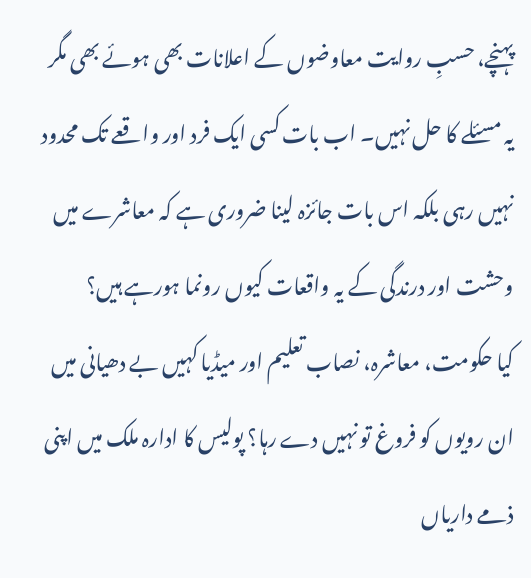پہنچے، حسبِ روایت معاوضوں کے اعلانات بھی ہوئے بھی مگر یہ مسئلے کا حل نہیں۔ اب بات کسی ایک فرد اور واقعے تک محدود نہیں رہی بلکہ اس بات جائزہ لینا ضروری ہے کہ معاشرے میں وحشت اور درندگی کے یہ واقعات کیوں رونما ہورہے ہیں؟
کیا حکومت، معاشرہ، نصاب تعلیم اور میڈیا کہیں بے دھیانی میں ان رویوں کو فروغ تو نہیں دے رہا؟ پولیس کا ادارہ ملک میں اپنی ذمے داریاں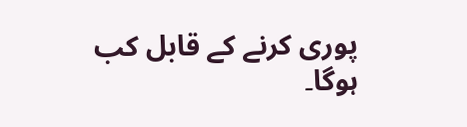پوری کرنے کے قابل کب ہوگا۔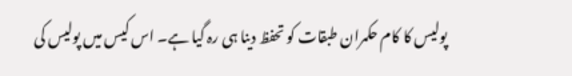پولیس کا کام حکمران طبقات کو تحفظ دینا ہی رہ گیا ہے۔ اس کیس میں پولیس کی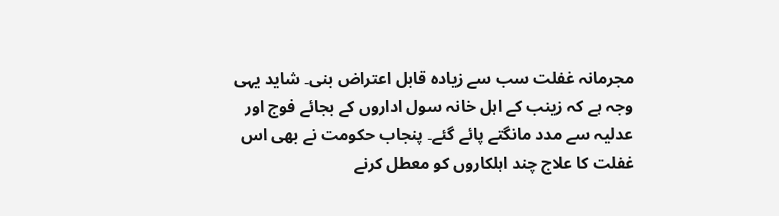مجرمانہ غفلت سب سے زیادہ قابل اعتراض بنی۔ شاید یہی وجہ ہے کہ زینب کے اہل خانہ سول اداروں کے بجائے فوج اور عدلیہ سے مدد مانگتے پائے گئے۔ پنجاب حکومت نے بھی اس غفلت کا علاج چند اہلکاروں کو معطل کرنے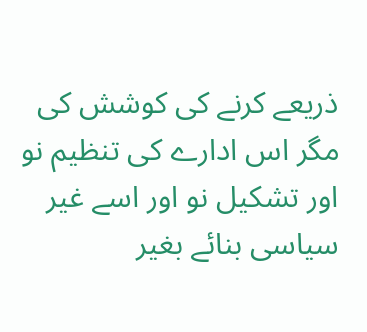ذریعے کرنے کی کوشش کی مگر اس ادارے کی تنظیم نو اور تشکیل نو اور اسے غیر سیاسی بنائے بغیر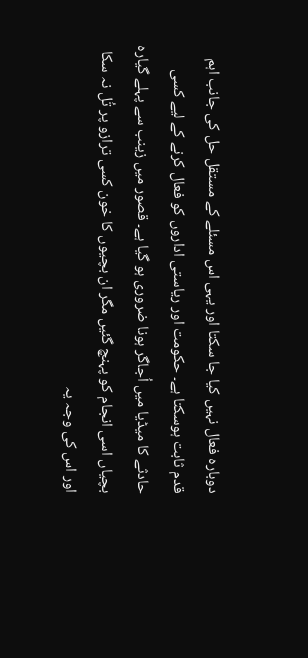دوبارہ فعال نہیں کیا جا سکتا اور یہی اس مسئلے کے مستقل حل کی جانب اہم قدم ثابت ہوسکتا ہے۔ حکومت اور ریاستی اداروں کو فعال کرنے کے لیے کسی حادثے کا میڈیا میں اُجاگر ہونا ضروری ہو گیا ہے۔ قصور میں زینب سے پہلے گیارہ بچیاں اسی انجام کو پہنچ گئیں مگر ان بچیوں کا خون کسی ترازو پر تُل نہ سکا اور اس کی وجہ یہ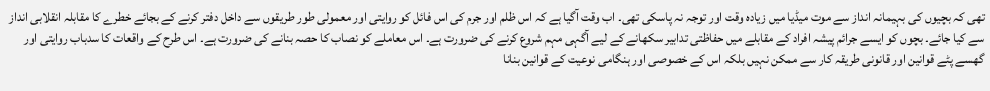تھی کہ بچیوں کی بہیمانہ انداز سے موت میڈیا میں زیادہ وقت اور توجہ نہ پاسکی تھی۔ اب وقت آگیا ہے کہ اس ظلم اور جرم کی اس فائل کو روایتی اور معمولی طور طریقوں سے داخل دفتر کرنے کے بجائے خطرے کا مقابلہ انقلابی انداز سے کیا جائے۔ بچوں کو ایسے جرائم پیشہ افراد کے مقابلے میں حفاظتی تدابیر سکھانے کے لیے آگہی مہم شروع کرنے کی ضرورت ہے۔ اس معاملے کو نصاب کا حصہ بنانے کی ضرورت ہے۔ اس طرح کے واقعات کا سدباب روایتی اور گھسے پٹے قوانین اور قانونی طریقہ کار سے ممکن نہیں بلکہ اس کے خصوصی اور ہنگامی نوعیت کے قوانین بنانا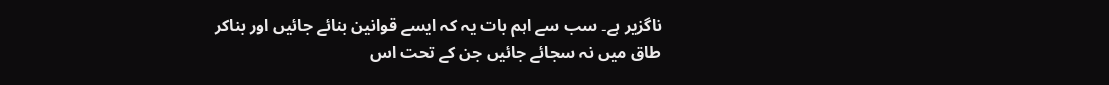ناگزیر ہے۔ سب سے اہم بات یہ کہ ایسے قوانین بنائے جائیں اور بناکر طاق میں نہ سجائے جائیں جن کے تحت اس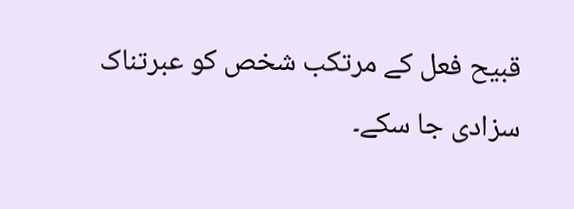قبیح فعل کے مرتکب شخص کو عبرتناک سزادی جا سکے۔